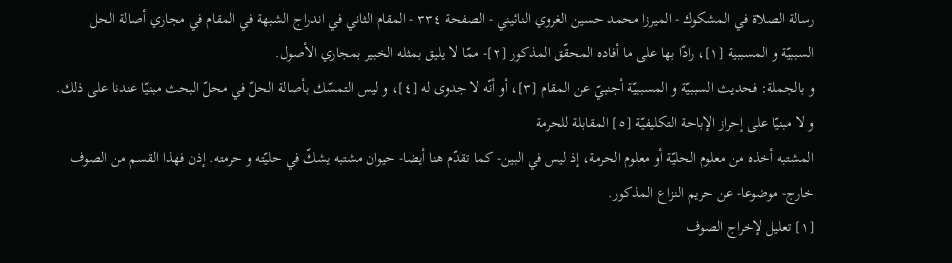رسالة الصلاة في المشكوك - الميرزا محمد حسين الغروي النائيني - الصفحة ٣٣٤ - المقام الثاني في اندراج الشبهة في المقام في مجاري أصالة الحل
السببيّة و المسببية [١]، رادّا بها على ما أفاده المحقّق المذكور [٢]- ممّا لا يليق بمثله الخبير بمجاري الأصول.
و بالجملة: فحديث السببيّة و المسببيّة أجنبيّ عن المقام [٣]، أو أنّه لا جدوى له [٤]، و ليس التمسّك بأصالة الحلّ في محلّ البحث مبنيّا عندنا على ذلك.
و لا مبنيّا على إحراز الإباحة التكليفيّة [٥] المقابلة للحرمة
المشتبه أخذه من معلوم الحليّة أو معلوم الحرمة، إذ ليس في البين- كما تقدّم هنا أيضا- حيوان مشتبه يشكّ في حليّته و حرمته. إذن فهذا القسم من الصوف خارج- موضوعا- عن حريم النزاع المذكور.
[١] تعليل لإخراج الصوف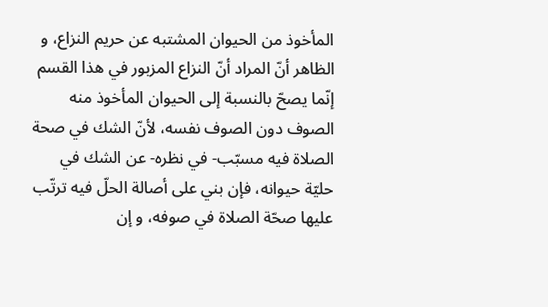المأخوذ من الحيوان المشتبه عن حريم النزاع، و الظاهر أنّ المراد أنّ النزاع المزبور في هذا القسم إنّما يصحّ بالنسبة إلى الحيوان المأخوذ منه الصوف دون الصوف نفسه، لأنّ الشك في صحة الصلاة فيه مسبّب- في نظره- عن الشك في حليّة حيوانه، فإن بني على أصالة الحلّ فيه ترتّب عليها صحّة الصلاة في صوفه، و إن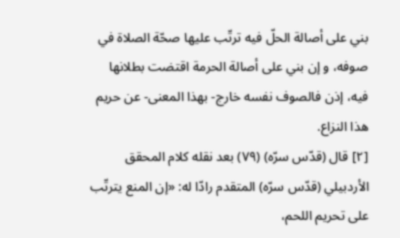بني على أصالة الحلّ فيه ترتّب عليها صحّة الصلاة في صوفه، و إن بني على أصالة الحرمة اقتضت بطلانها فيه، إذن فالصوف نفسه خارج- بهذا المعنى- عن حريم هذا النزاع.
[٢] قال (قدّس سرّه) (٧٩) بعد نقله كلام المحقق الأردبيلي (قدّس سرّه) المتقدم رادّا له: «إن المنع يترتّب على تحريم اللحم،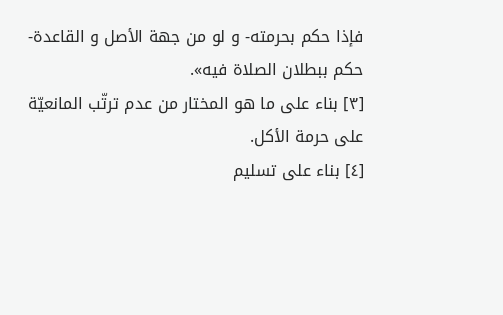فإذا حكم بحرمته- و لو من جهة الأصل و القاعدة- حكم ببطلان الصلاة فيه».
[٣] بناء على ما هو المختار من عدم ترتّب المانعيّة على حرمة الأكل.
[٤] بناء على تسليم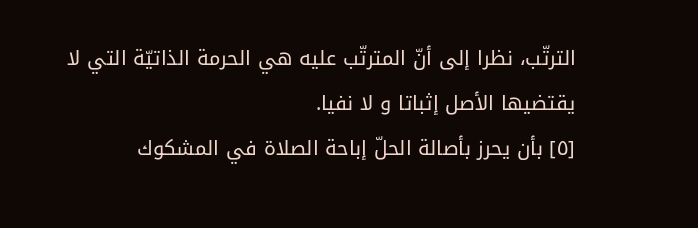الترتّب، نظرا إلى أنّ المترتّب عليه هي الحرمة الذاتيّة التي لا يقتضيها الأصل إثباتا و لا نفيا.
[٥] بأن يحرز بأصالة الحلّ إباحة الصلاة في المشكوك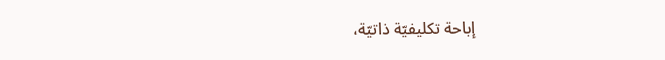إباحة تكليفيّة ذاتيّة،